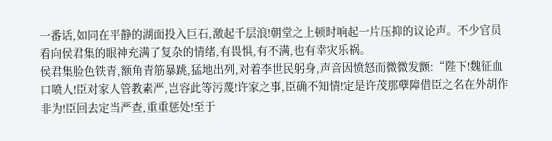一番话,如同在平静的湖面投入巨石,激起千层浪!朝堂之上顿时响起一片压抑的议论声。不少官员看向侯君集的眼神充满了复杂的情绪,有畏惧,有不满,也有幸灾乐祸。
侯君集脸色铁青,额角青筋暴跳,猛地出列,对着李世民躬身,声音因愤怒而微微发颤:“陛下!魏征血口喷人!臣对家人管教素严,岂容此等污蔑!许家之事,臣确不知情!定是许茂那孽障借臣之名在外胡作非为!臣回去定当严查,重重惩处!至于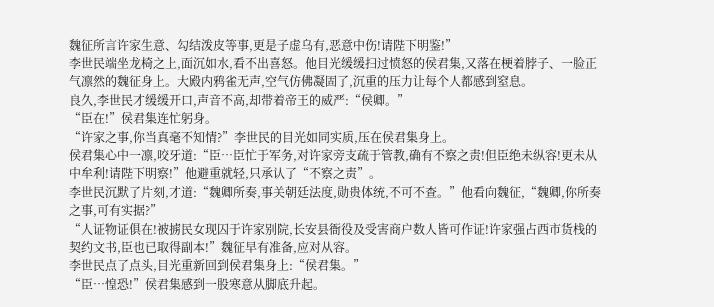魏征所言许家生意、勾结泼皮等事,更是子虚乌有,恶意中伤!请陛下明鉴!”
李世民端坐龙椅之上,面沉如水,看不出喜怒。他目光缓缓扫过愤怒的侯君集,又落在梗着脖子、一脸正气凛然的魏征身上。大殿内鸦雀无声,空气仿佛凝固了,沉重的压力让每个人都感到窒息。
良久,李世民才缓缓开口,声音不高,却带着帝王的威严:“侯卿。”
“臣在!”侯君集连忙躬身。
“许家之事,你当真毫不知情?”李世民的目光如同实质,压在侯君集身上。
侯君集心中一凛,咬牙道:“臣…臣忙于军务,对许家旁支疏于管教,确有不察之责!但臣绝未纵容!更未从中牟利!请陛下明察!”他避重就轻,只承认了“不察之责”。
李世民沉默了片刻,才道:“魏卿所奏,事关朝廷法度,勋贵体统,不可不查。”他看向魏征,“魏卿,你所奏之事,可有实据?”
“人证物证俱在!被掳民女现囚于许家别院,长安县衙役及受害商户数人皆可作证!许家强占西市货栈的契约文书,臣也已取得副本!”魏征早有准备,应对从容。
李世民点了点头,目光重新回到侯君集身上:“侯君集。”
“臣…惶恐!”侯君集感到一股寒意从脚底升起。